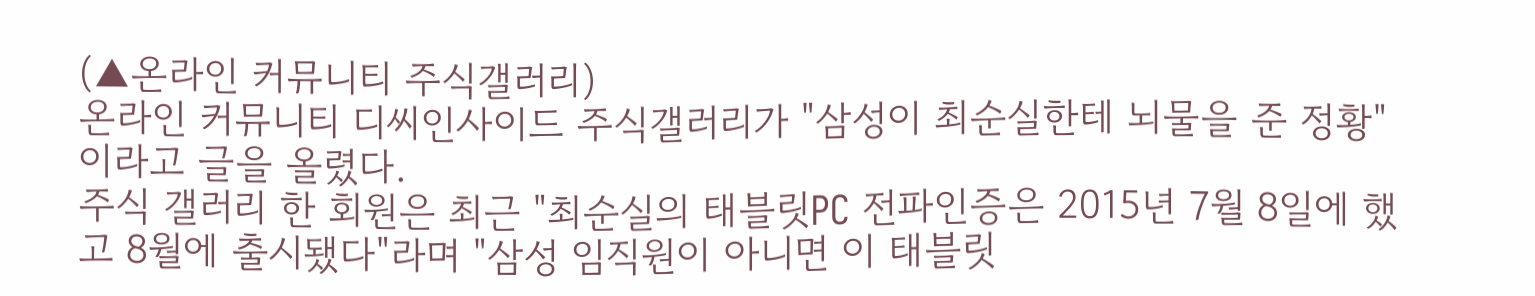(▲온라인 커뮤니티 주식갤러리)
온라인 커뮤니티 디씨인사이드 주식갤러리가 "삼성이 최순실한테 뇌물을 준 정황"이라고 글을 올렸다.
주식 갤러리 한 회원은 최근 "최순실의 태블릿PC 전파인증은 2015년 7월 8일에 했고 8월에 출시됐다"라며 "삼성 임직원이 아니면 이 태블릿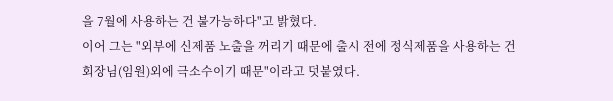을 7월에 사용하는 건 불가능하다"고 밝혔다.
이어 그는 "외부에 신제품 노출을 꺼리기 때문에 출시 전에 정식제품을 사용하는 건 회장님(임원)외에 극소수이기 때문"이라고 덧붙였다.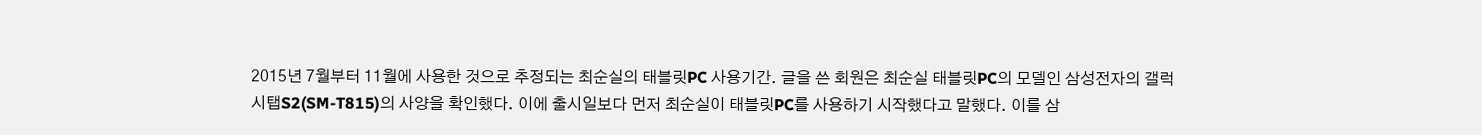2015년 7월부터 11월에 사용한 것으로 추정되는 최순실의 태블릿PC 사용기간. 글을 쓴 회원은 최순실 태블릿PC의 모델인 삼성전자의 갤럭시탭S2(SM-T815)의 사양을 확인했다. 이에 출시일보다 먼저 최순실이 태블릿PC를 사용하기 시작했다고 말했다. 이를 삼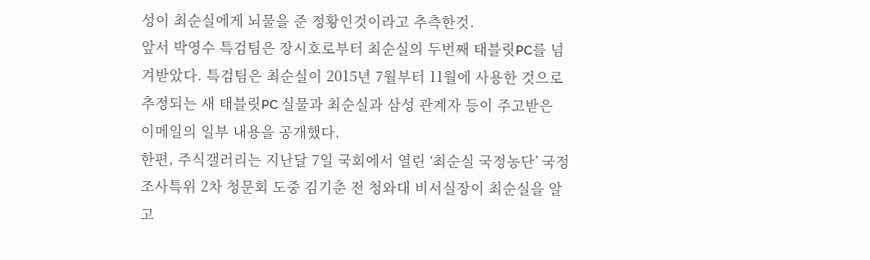성이 최순실에게 뇌물을 준 정황인것이라고 추측한것.
앞서 박영수 특검팀은 장시호로부터 최순실의 두번째 태블릿PC를 넘겨받았다. 특검팀은 최순실이 2015년 7월부터 11월에 사용한 것으로 추정되는 새 태블릿PC 실물과 최순실과 삼성 관계자 등이 주고받은 이메일의 일부 내용을 공개했다.
한편, 주식갤러리는 지난달 7일 국회에서 열린 ‘최순실 국정농단’ 국정조사특위 2차 청문회 도중 김기춘 전 청와대 비서실장이 최순실을 알고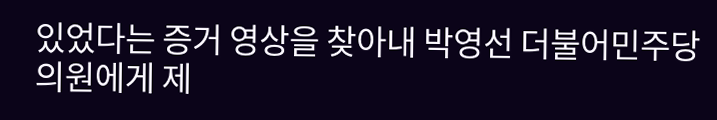있었다는 증거 영상을 찾아내 박영선 더불어민주당 의원에게 제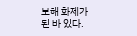보해 화제가 된 바 있다.